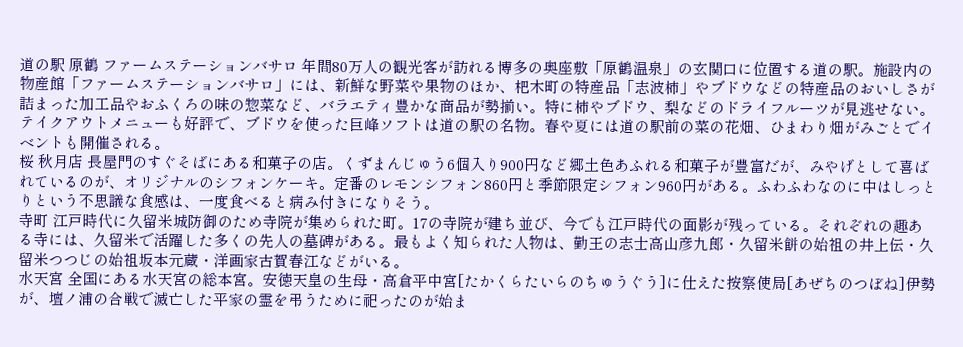道の駅 原鶴 ファームステーションバサロ 年間80万人の観光客が訪れる博多の奥座敷「原鶴温泉」の玄関口に位置する道の駅。施設内の物産館「ファームステーションバサロ」には、新鮮な野菜や果物のほか、杷木町の特産品「志波柿」やブドウなどの特産品のおいしさが詰まった加工品やおふくろの味の惣菜など、バラエティ豊かな商品が勢揃い。特に柿やブドウ、梨などのドライフルーツが見逃せない。テイクアウトメニューも好評で、ブドウを使った巨峰ソフトは道の駅の名物。春や夏には道の駅前の菜の花畑、ひまわり畑がみごとでイベントも開催される。
桜 秋月店 長屋門のすぐそばにある和菓子の店。くずまんじゅう6個入り900円など郷土色あふれる和菓子が豊富だが、みやげとして喜ばれているのが、オリジナルのシフォンケーキ。定番のレモンシフォン860円と季節限定シフォン960円がある。ふわふわなのに中はしっとりという不思議な食感は、一度食べると病み付きになりそう。
寺町 江戸時代に久留米城防御のため寺院が集められた町。17の寺院が建ち並び、今でも江戸時代の面影が残っている。それぞれの趣ある寺には、久留米で活躍した多くの先人の墓碑がある。最もよく知られた人物は、勤王の志士高山彦九郎・久留米餅の始祖の井上伝・久留米つつじの始祖坂本元蔵・洋画家古賀春江などがいる。
水天宮 全国にある水天宮の総本宮。安徳天皇の生母・高倉平中宮[たかくらたいらのちゅうぐう]に仕えた按察使局[あぜちのつぼね]伊勢が、壇ノ浦の合戦で滅亡した平家の霊を弔うために祀ったのが始ま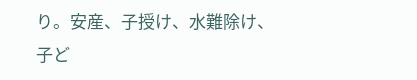り。安産、子授け、水難除け、子ど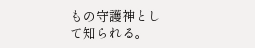もの守護神として知られる。